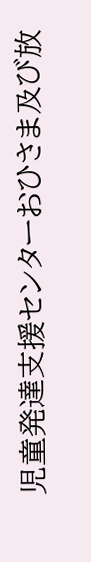児童発達支援センターおひさま及び放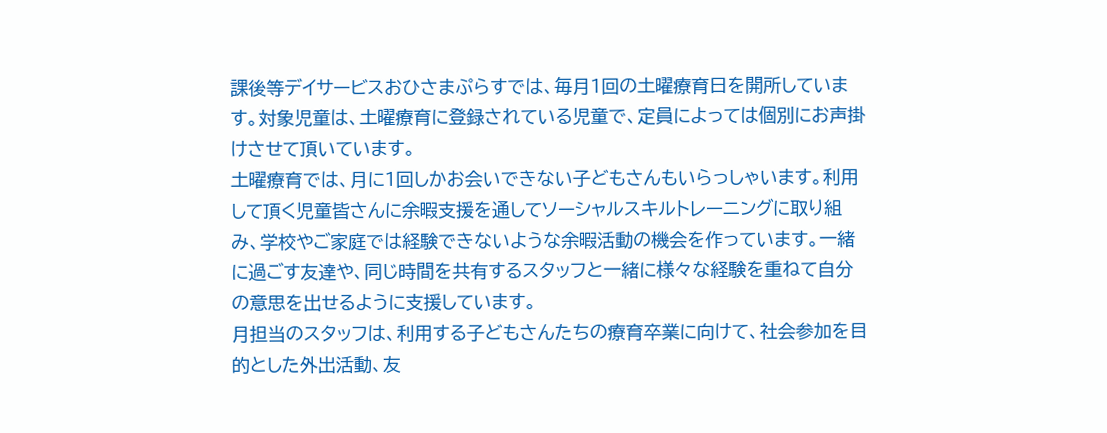課後等デイサービスおひさまぷらすでは、毎月1回の土曜療育日を開所しています。対象児童は、土曜療育に登録されている児童で、定員によっては個別にお声掛けさせて頂いています。
土曜療育では、月に1回しかお会いできない子どもさんもいらっしゃいます。利用して頂く児童皆さんに余暇支援を通してソーシャルスキルトレーニングに取り組み、学校やご家庭では経験できないような余暇活動の機会を作っています。一緒に過ごす友達や、同じ時間を共有するスタッフと一緒に様々な経験を重ねて自分の意思を出せるように支援しています。
月担当のスタッフは、利用する子どもさんたちの療育卒業に向けて、社会参加を目的とした外出活動、友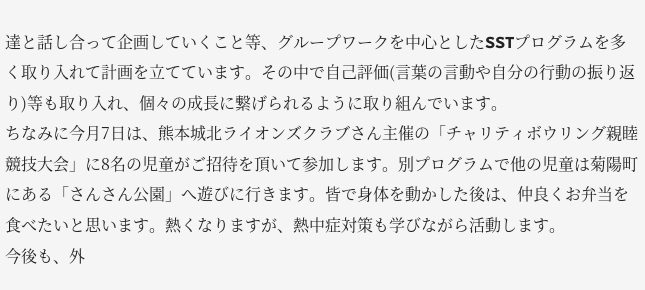達と話し合って企画していくこと等、グループワークを中心としたSSTプログラムを多く取り入れて計画を立てています。その中で自己評価(言葉の言動や自分の行動の振り返り)等も取り入れ、個々の成長に繋げられるように取り組んでいます。
ちなみに今月7日は、熊本城北ライオンズクラブさん主催の「チャリティボウリング親睦競技大会」に8名の児童がご招待を頂いて参加します。別プログラムで他の児童は菊陽町にある「さんさん公園」へ遊びに行きます。皆で身体を動かした後は、仲良くお弁当を食べたいと思います。熱くなりますが、熱中症対策も学びながら活動します。
今後も、外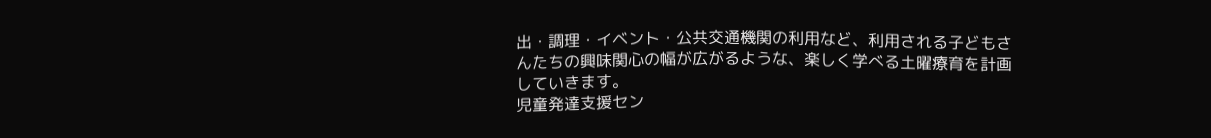出・調理・イベント・公共交通機関の利用など、利用される子どもさんたちの興味関心の幅が広がるような、楽しく学べる土曜療育を計画していきます。
児童発達支援セン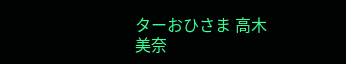ターおひさま 高木美奈